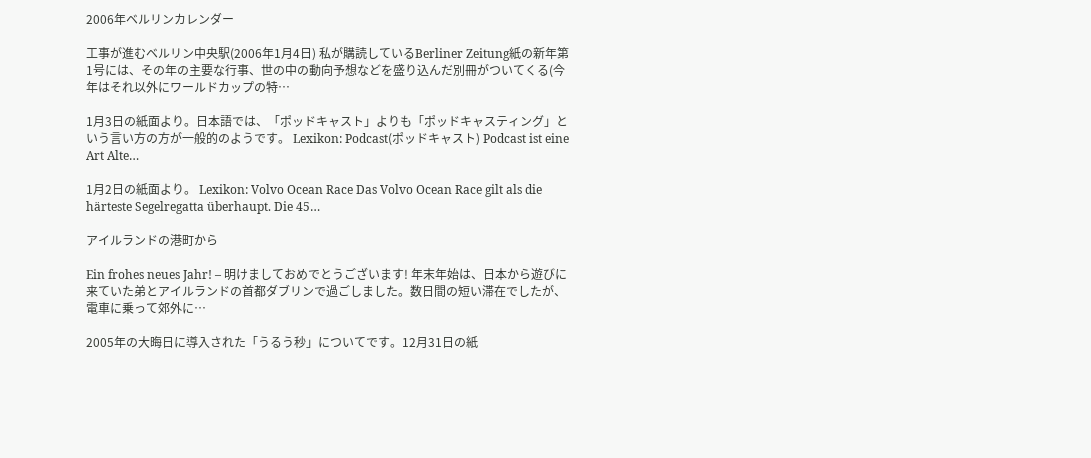2006年ベルリンカレンダー

工事が進むベルリン中央駅(2006年1月4日) 私が購読しているBerliner Zeitung紙の新年第1号には、その年の主要な行事、世の中の動向予想などを盛り込んだ別冊がついてくる(今年はそれ以外にワールドカップの特…

1月3日の紙面より。日本語では、「ポッドキャスト」よりも「ポッドキャスティング」という言い方の方が一般的のようです。 Lexikon: Podcast(ポッドキャスト) Podcast ist eine Art Alte…

1月2日の紙面より。 Lexikon: Volvo Ocean Race Das Volvo Ocean Race gilt als die härteste Segelregatta überhaupt. Die 45…

アイルランドの港町から

Ein frohes neues Jahr! – 明けましておめでとうございます! 年末年始は、日本から遊びに来ていた弟とアイルランドの首都ダブリンで過ごしました。数日間の短い滞在でしたが、電車に乗って郊外に…

2005年の大晦日に導入された「うるう秒」についてです。12月31日の紙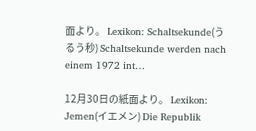面より。 Lexikon: Schaltsekunde(うるう秒) Schaltsekunde werden nach einem 1972 int…

12月30日の紙面より。 Lexikon: Jemen(イエメン) Die Republik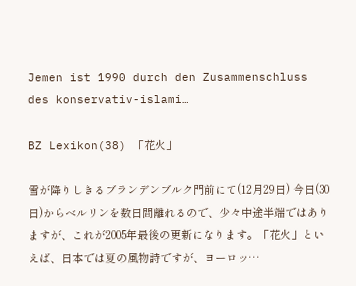Jemen ist 1990 durch den Zusammenschluss des konservativ-islami…

BZ Lexikon(38) 「花火」

雪が降りしきるブランデンブルク門前にて(12月29日) 今日(30日)からベルリンを数日間離れるので、少々中途半端ではありますが、これが2005年最後の更新になります。「花火」といえば、日本では夏の風物詩ですが、ヨーロッ…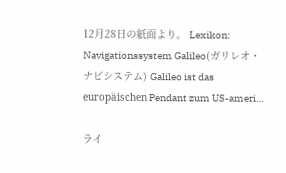12月28日の紙面より。 Lexikon: Navigationssystem Galileo(ガリレオ・ナビシステム) Galileo ist das europäischen Pendant zum US-ameri…

ライ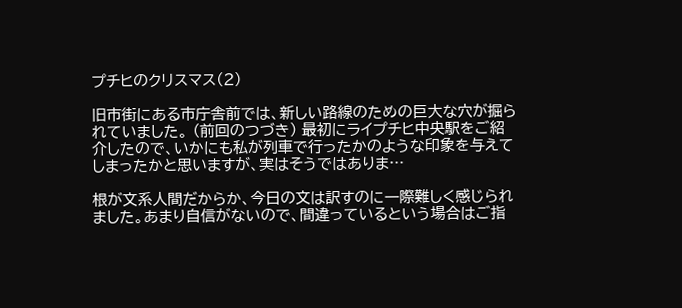プチヒのクリスマス(2)

旧市街にある市庁舎前では、新しい路線のための巨大な穴が掘られていました。 (前回のつづき) 最初にライプチヒ中央駅をご紹介したので、いかにも私が列車で行ったかのような印象を与えてしまったかと思いますが、実はそうではありま…

根が文系人間だからか、今日の文は訳すのに一際難しく感じられました。あまり自信がないので、間違っているという場合はご指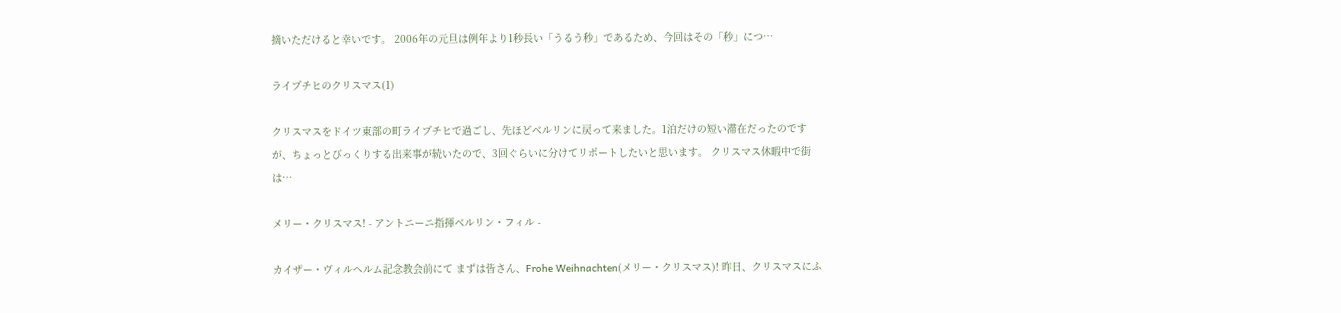摘いただけると幸いです。 2006年の元旦は例年より1秒長い「うるう秒」であるため、今回はその「秒」につ…

ライプチヒのクリスマス(1)

クリスマスをドイツ東部の町ライプチヒで過ごし、先ほどベルリンに戻って来ました。1泊だけの短い滞在だったのですが、ちょっとびっくりする出来事が続いたので、3回ぐらいに分けてリポートしたいと思います。 クリスマス休暇中で街は…

メリー・クリスマス! - アントニーニ指揮ベルリン・フィル -

カイザー・ヴィルヘルム記念教会前にて まずは皆さん、Frohe Weihnachten(メリー・クリスマス)! 昨日、クリスマスにふ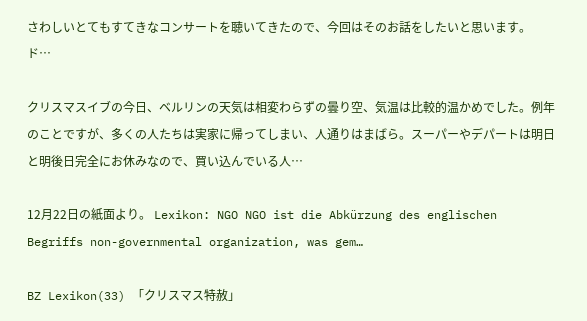さわしいとてもすてきなコンサートを聴いてきたので、今回はそのお話をしたいと思います。 ド…

クリスマスイブの今日、ベルリンの天気は相変わらずの曇り空、気温は比較的温かめでした。例年のことですが、多くの人たちは実家に帰ってしまい、人通りはまばら。スーパーやデパートは明日と明後日完全にお休みなので、買い込んでいる人…

12月22日の紙面より。 Lexikon: NGO NGO ist die Abkürzung des englischen Begriffs non-governmental organization, was gem…

BZ Lexikon(33) 「クリスマス特赦」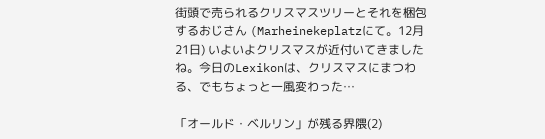街頭で売られるクリスマスツリーとそれを梱包するおじさん (Marheinekeplatzにて。12月21日) いよいよクリスマスが近付いてきましたね。今日のLexikonは、クリスマスにまつわる、でもちょっと一風変わった…

「オールド・ベルリン」が残る界隈(2)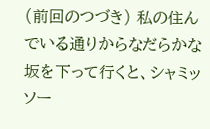(前回のつづき) 私の住んでいる通りからなだらかな坂を下って行くと、シャミッソー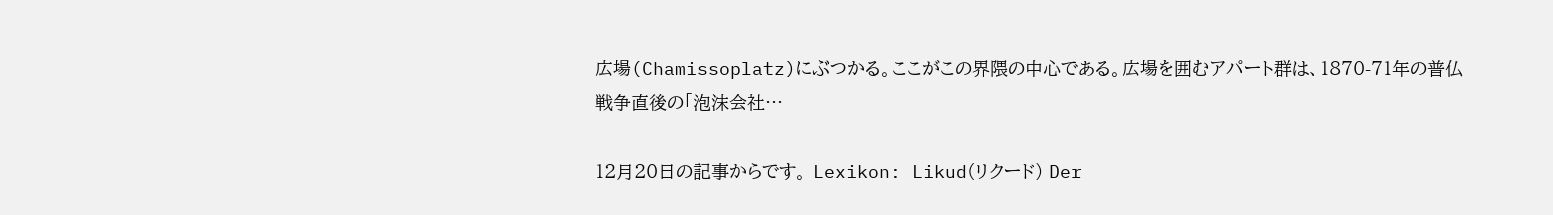広場(Chamissoplatz)にぶつかる。ここがこの界隈の中心である。広場を囲むアパート群は、1870-71年の普仏戦争直後の「泡沫会社…

12月20日の記事からです。 Lexikon: Likud(リクード) Der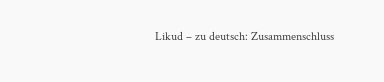Likud – zu deutsch: Zusammenschluss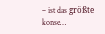– ist das größte konse…